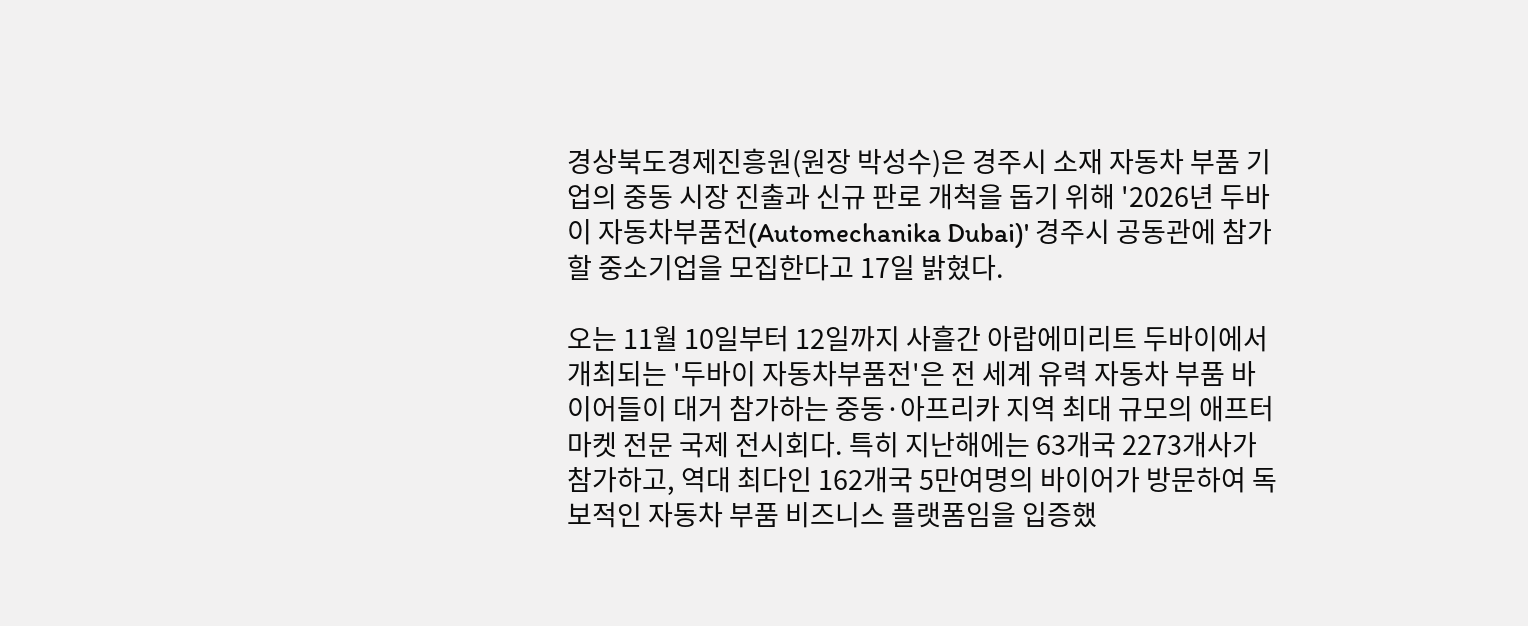경상북도경제진흥원(원장 박성수)은 경주시 소재 자동차 부품 기업의 중동 시장 진출과 신규 판로 개척을 돕기 위해 '2026년 두바이 자동차부품전(Automechanika Dubai)' 경주시 공동관에 참가할 중소기업을 모집한다고 17일 밝혔다.

오는 11월 10일부터 12일까지 사흘간 아랍에미리트 두바이에서 개최되는 '두바이 자동차부품전'은 전 세계 유력 자동차 부품 바이어들이 대거 참가하는 중동·아프리카 지역 최대 규모의 애프터마켓 전문 국제 전시회다. 특히 지난해에는 63개국 2273개사가 참가하고, 역대 최다인 162개국 5만여명의 바이어가 방문하여 독보적인 자동차 부품 비즈니스 플랫폼임을 입증했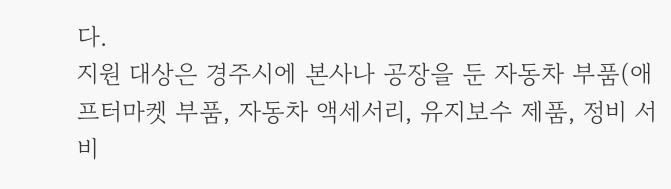다.
지원 대상은 경주시에 본사나 공장을 둔 자동차 부품(애프터마켓 부품, 자동차 액세서리, 유지보수 제품, 정비 서비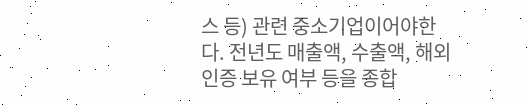스 등) 관련 중소기업이어야한다. 전년도 매출액, 수출액, 해외 인증 보유 여부 등을 종합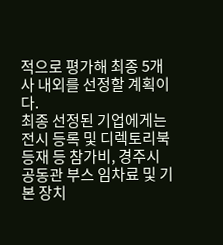적으로 평가해 최종 5개사 내외를 선정할 계획이다.
최종 선정된 기업에게는 전시 등록 및 디렉토리북 등재 등 참가비, 경주시 공동관 부스 임차료 및 기본 장치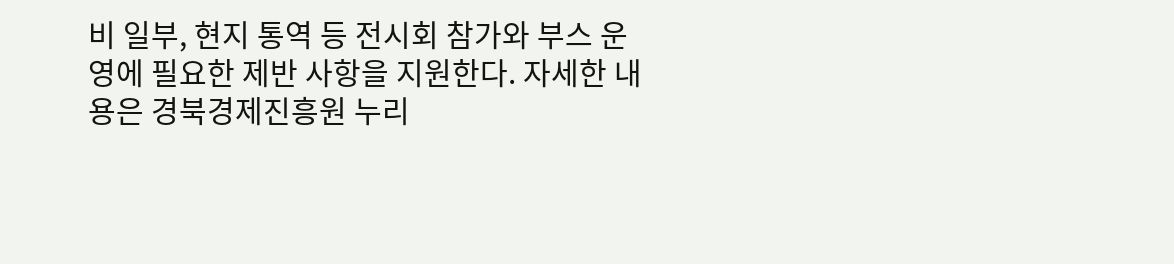비 일부, 현지 통역 등 전시회 참가와 부스 운영에 필요한 제반 사항을 지원한다. 자세한 내용은 경북경제진흥원 누리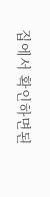집에서 확인하면된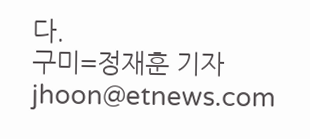다.
구미=정재훈 기자 jhoon@etnews.com